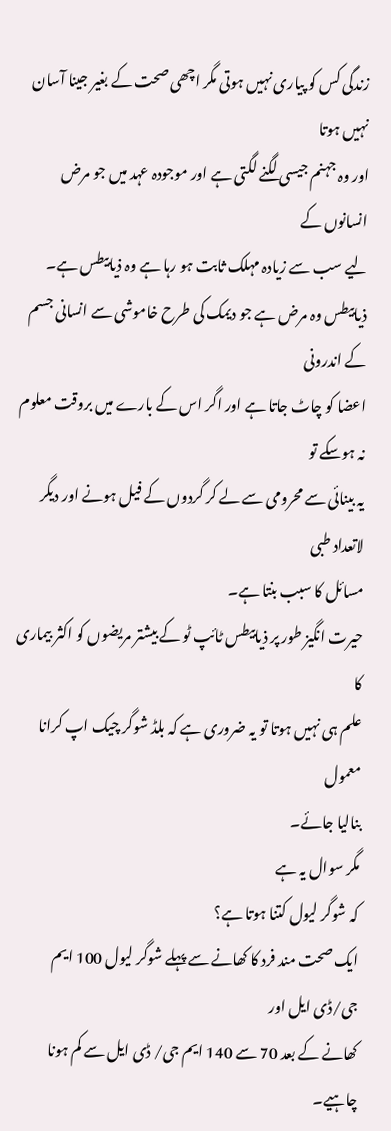زندگی کس کو پیاری نہیں ہوتی مگر اچھی صحت کے بغیر جینا آسان نہیں ہوتا
اور وہ جہنم جیسی لگنے لگتی ہے اور موجودہ عہد میں جو مرض انسانوں کے
لیے سب سے زیادہ مہلک ثابت ہو رہا ہے وہ ذیابیطس ہے۔
ذیابیطس وہ مرض ہے جو دیمک کی طرح خاموشی سے انسانی جسم کے اندرونی
اعضا کو چاٹ جاتا ہے اور اگر اس کے بارے میں بروقت معلوم نہ ہوسکے تو
یہ بینائی سے محرومی سے لے کر گردوں کے فیل ہونے اور دیگر لاتعداد طبی
مسائل کا سبب بنتا ہے۔
حیرت انگیز طور پر ذیابیطس ٹائپ ٹو کے بیشتر مریضوں کو اکثر بیماری کا
علم ہی نہیں ہوتا تو یہ ضروری ہے کہ بلڈ شوگر چیک اپ کرانا معمول
بنالیا جائے۔
مگر سوال یہ ہے
کہ شوگر لیول کتنا ہوتا ہے؟
ایک صحت مند فرد کا کھانے سے پہلے شوگر لیول 100 ایم جی/ڈی ایل اور
کھانے کے بعد 70 سے 140 ایم جی/ ڈی ایل سے کم ہونا چاہیے۔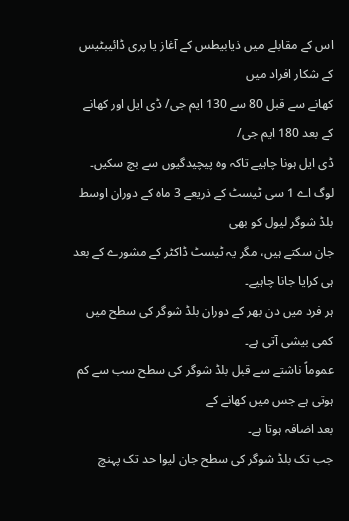اس کے مقابلے میں ذیابیطس کے آغاز یا پری ڈائیبٹیس کے شکار افراد میں
کھانے سے قبل 80 سے 130 ایم جی/ ڈی ایل اور کھانے کے بعد 180 ایم جی/
ڈی ایل ہونا چاہیے تاکہ وہ پیچیدگیوں سے بچ سکیں۔
لوگ اے 1 سی ٹیسٹ کے ذریعے 3 ماہ کے دوران اوسط بلڈ شوگر لیول کو بھی
جان سکتے ہیں، مگر یہ ٹیسٹ ڈاکٹر کے مشورے کے بعد ہی کرایا جانا چاہیے۔
ہر فرد میں دن بھر کے دوران بلڈ شوگر کی سطح میں کمی بیشی آتی ہے۔
عموماً ناشتے سے قبل بلڈ شوگر کی سطح سب سے کم ہوتی ہے جس میں کھانے کے
بعد اضافہ ہوتا ہے۔
جب تک بلڈ شوگر کی سطح جان لیوا حد تک پہنچ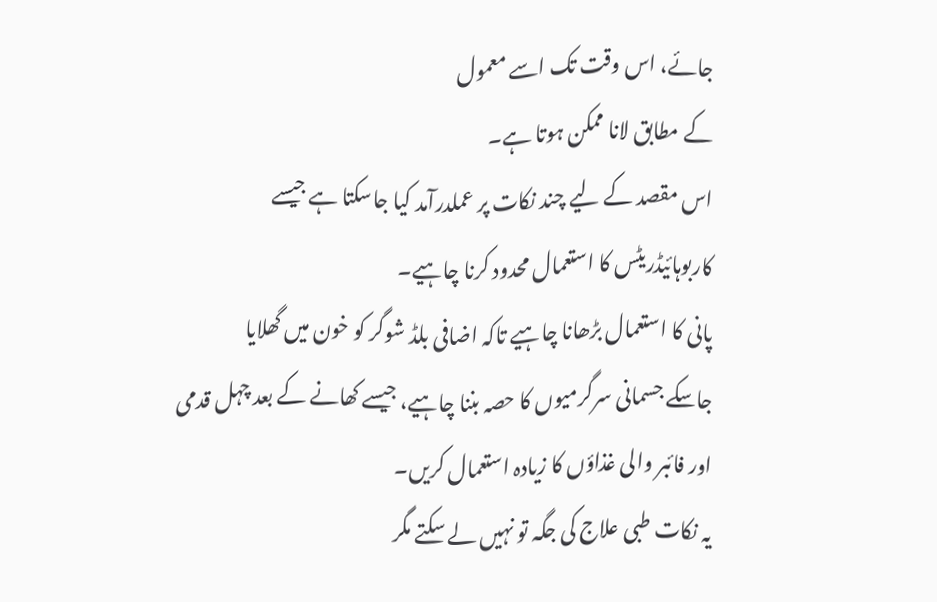جائے، اس وقت تک اسے معمول
کے مطابق لانا ممکن ہوتا ہے۔
اس مقصد کے لیے چند نکات پر عملدرآمد کیا جاسکتا ہے جیسے
کاربوہائیڈریٹس کا استعمال محدود کرنا چاہیے۔
پانی کا استعمال بڑھانا چاہیے تاکہ اضافی بلڈ شوگر کو خون میں گھلایا
جاسکے جسمانی سرگرمیوں کا حصہ بننا چاہیے، جیسے کھانے کے بعد چہل قدمی
اور فائبر والی غذاؤں کا زیادہ استعمال کریں۔
یہ نکات طبی علاج کی جگہ تو نہیں لے سکتے مگر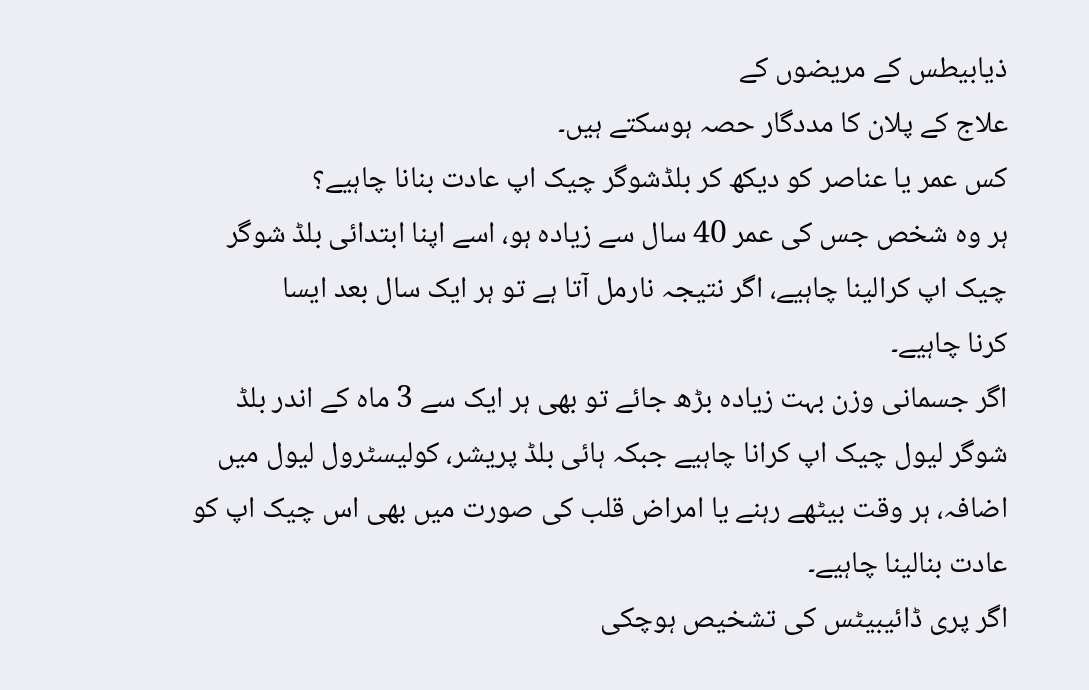ذیابیطس کے مریضوں کے
علاج کے پلان کا مددگار حصہ ہوسکتے ہیں۔
کس عمر یا عناصر کو دیکھ کر بلڈشوگر چیک اپ عادت بنانا چاہیے؟
ہر وہ شخص جس کی عمر 40 سال سے زیادہ ہو، اسے اپنا ابتدائی بلڈ شوگر
چیک اپ کرالینا چاہیے، اگر نتیجہ نارمل آتا ہے تو ہر ایک سال بعد ایسا
کرنا چاہیے۔
اگر جسمانی وزن بہت زیادہ بڑھ جائے تو بھی ہر ایک سے 3 ماہ کے اندر بلڈ
شوگر لیول چیک اپ کرانا چاہیے جبکہ ہائی بلڈ پریشر، کولیسٹرول لیول میں
اضافہ، ہر وقت بیٹھے رہنے یا امراض قلب کی صورت میں بھی اس چیک اپ کو
عادت بنالینا چاہیے۔
اگر پری ڈائیبیٹس کی تشخیص ہوچکی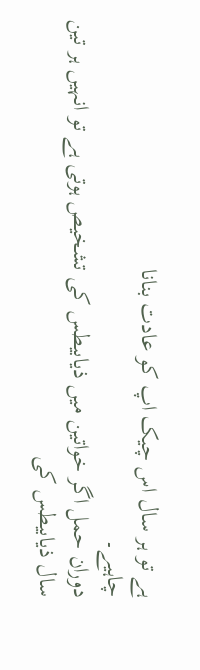ہے تو ہر سال اس چیک اپ کو عادت بنانا
چاہیے۔
دوران حمل اگر خواتین میں ذیابیطس کی تشخیص ہوتی ہے تو انہیں ہر تین
سال ذیابیطس کی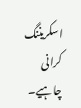اسکریننگ کرانی چاہیے۔